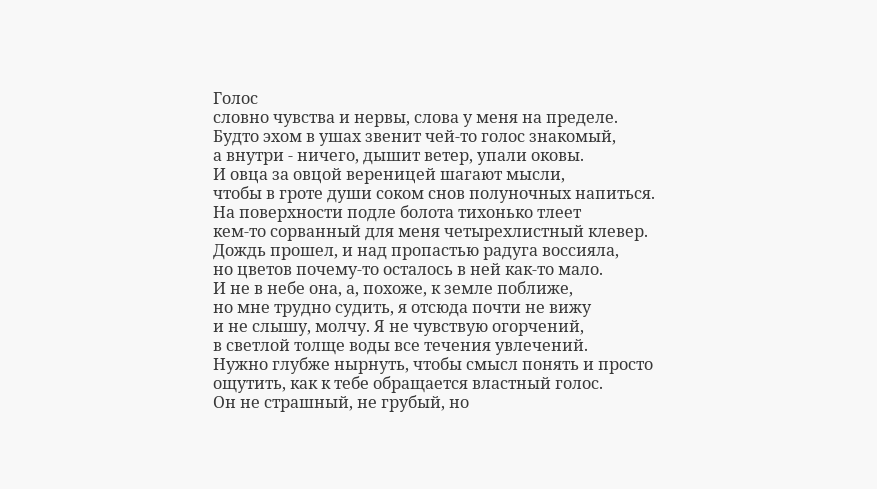Голос
словно чувства и нервы, слова у меня на пределе.
Будто эхом в ушах звенит чей-то голос знакомый,
а внутри - ничего, дышит ветер, упали оковы.
И овца за овцой вереницей шагают мысли,
чтобы в гроте души соком снов полуночных напиться.
На поверхности подле болота тихонько тлеет
кем-то сорванный для меня четырехлистный клевер.
Дождь прошел, и над пропастью радуга воссияла,
но цветов почему-то осталось в ней как-то мало.
И не в небе она, а, похоже, к земле поближе,
но мне трудно судить, я отсюда почти не вижу
и не слышу, молчу. Я не чувствую огорчений,
в светлой толще воды все течения увлечений.
Нужно глубже нырнуть, чтобы смысл понять и просто
ощутить, как к тебе обращается властный голос.
Он не страшный, не грубый, но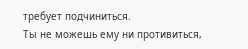требует подчиниться.
Ты не можешь ему ни противиться,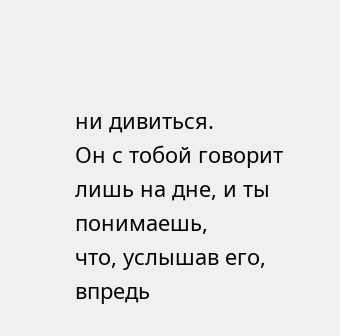ни дивиться.
Он с тобой говорит лишь на дне, и ты понимаешь,
что, услышав его, впредь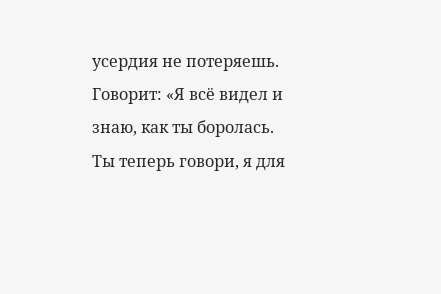усердия не потеряешь.
Говорит: «Я всё видел и знаю, как ты боролась.
Ты теперь говори, я для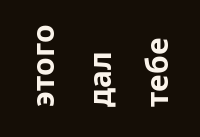этого дал тебе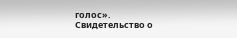голос».
Свидетельство о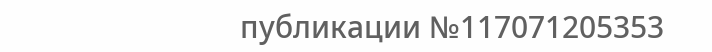публикации №117071205353